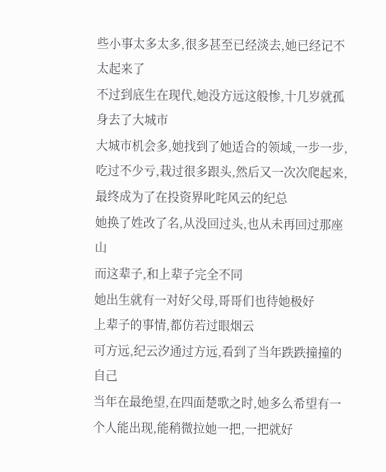些小事太多太多,很多甚至已经淡去,她已经记不太起来了
不过到底生在现代,她没方远这般惨,十几岁就孤身去了大城市
大城市机会多,她找到了她适合的领域,一步一步,吃过不少亏,栽过很多跟头,然后又一次次爬起来,最终成为了在投资界叱咤风云的纪总
她换了姓改了名,从没回过头,也从未再回过那座山
而这辈子,和上辈子完全不同
她出生就有一对好父母,哥哥们也待她极好
上辈子的事情,都仿若过眼烟云
可方远,纪云汐通过方远,看到了当年跌跌撞撞的自己
当年在最绝望,在四面楚歌之时,她多么希望有一个人能出现,能稍微拉她一把,一把就好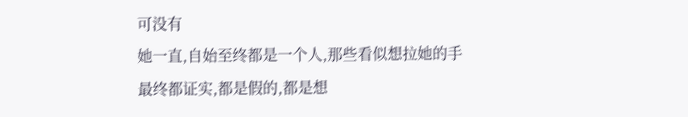可没有
她一直,自始至终都是一个人,那些看似想拉她的手
最终都证实,都是假的,都是想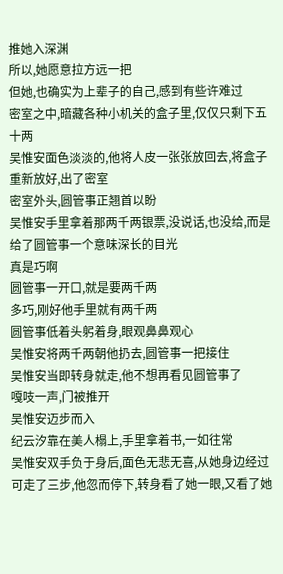推她入深渊
所以,她愿意拉方远一把
但她,也确实为上辈子的自己,感到有些许难过
密室之中,暗藏各种小机关的盒子里,仅仅只剩下五十两
吴惟安面色淡淡的,他将人皮一张张放回去,将盒子重新放好,出了密室
密室外头,圆管事正翘首以盼
吴惟安手里拿着那两千两银票,没说话,也没给,而是给了圆管事一个意味深长的目光
真是巧啊
圆管事一开口,就是要两千两
多巧,刚好他手里就有两千两
圆管事低着头躬着身,眼观鼻鼻观心
吴惟安将两千两朝他扔去,圆管事一把接住
吴惟安当即转身就走,他不想再看见圆管事了
嘎吱一声,门被推开
吴惟安迈步而入
纪云汐靠在美人榻上,手里拿着书,一如往常
吴惟安双手负于身后,面色无悲无喜,从她身边经过
可走了三步,他忽而停下,转身看了她一眼,又看了她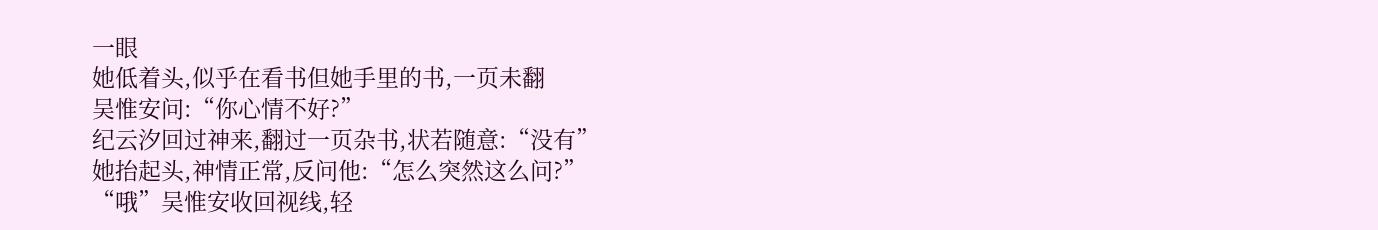一眼
她低着头,似乎在看书但她手里的书,一页未翻
吴惟安问:“你心情不好?”
纪云汐回过神来,翻过一页杂书,状若随意:“没有”
她抬起头,神情正常,反问他:“怎么突然这么问?”
“哦”吴惟安收回视线,轻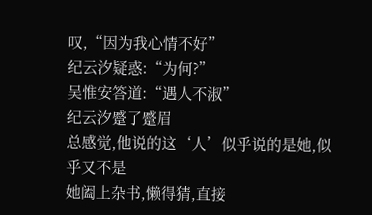叹,“因为我心情不好”
纪云汐疑惑:“为何?”
吴惟安答道:“遇人不淑”
纪云汐蹙了蹙眉
总感觉,他说的这‘人’似乎说的是她,似乎又不是
她阖上杂书,懒得猜,直接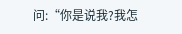问:“你是说我?我怎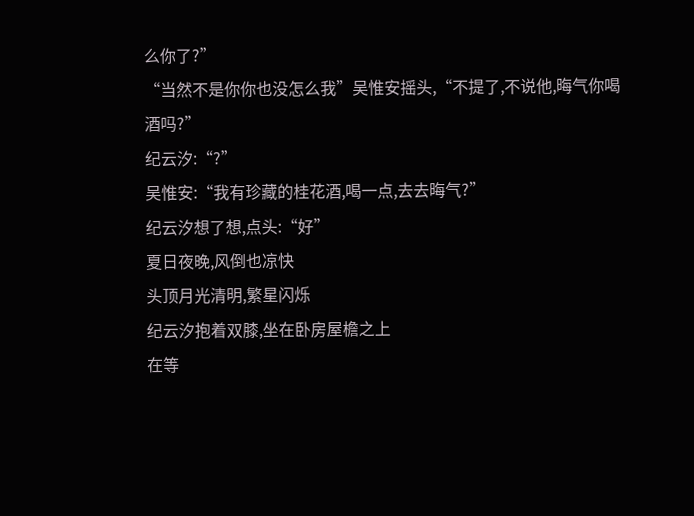么你了?”
“当然不是你你也没怎么我”吴惟安摇头,“不提了,不说他,晦气你喝酒吗?”
纪云汐:“?”
吴惟安:“我有珍藏的桂花酒,喝一点,去去晦气?”
纪云汐想了想,点头:“好”
夏日夜晚,风倒也凉快
头顶月光清明,繁星闪烁
纪云汐抱着双膝,坐在卧房屋檐之上
在等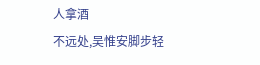人拿酒
不远处,吴惟安脚步轻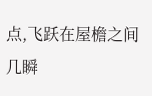点,飞跃在屋檐之间
几瞬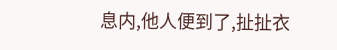息内,他人便到了,扯扯衣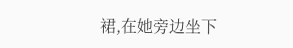裙,在她旁边坐下